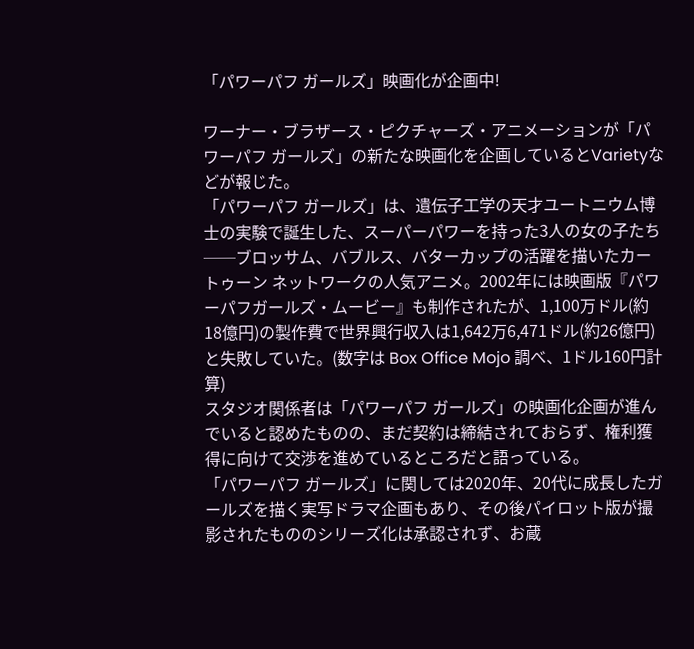「パワーパフ ガールズ」映画化が企画中!

ワーナー・ブラザース・ピクチャーズ・アニメーションが「パワーパフ ガールズ」の新たな映画化を企画しているとVarietyなどが報じた。
「パワーパフ ガールズ」は、遺伝子工学の天才ユートニウム博士の実験で誕生した、スーパーパワーを持った3人の女の子たち──ブロッサム、バブルス、バターカップの活躍を描いたカートゥーン ネットワークの人気アニメ。2002年には映画版『パワーパフガールズ・ムービー』も制作されたが、1,100万ドル(約18億円)の製作費で世界興行収入は1,642万6,471ドル(約26億円)と失敗していた。(数字は Box Office Mojo 調べ、1ドル160円計算)
スタジオ関係者は「パワーパフ ガールズ」の映画化企画が進んでいると認めたものの、まだ契約は締結されておらず、権利獲得に向けて交渉を進めているところだと語っている。
「パワーパフ ガールズ」に関しては2020年、20代に成長したガールズを描く実写ドラマ企画もあり、その後パイロット版が撮影されたもののシリーズ化は承認されず、お蔵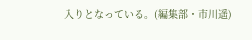入りとなっている。(編集部・市川遥)